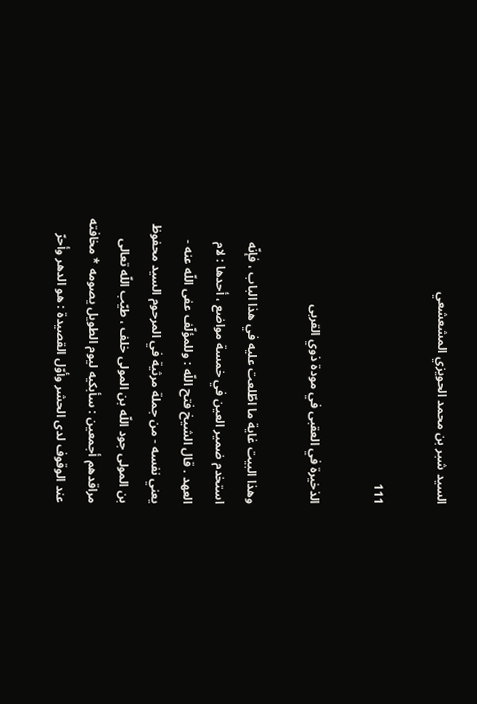السيد شبر بن محمد الحويزي المشعشعي

111

الذخيرة في العقبى في مودة ذوي القربى

وهذا البيت غاية ما اطّلعت عليه في هذا الباب ، فإنّه استخدم ضمير العين في خمسة مواضع ، أحدها : لام العهد . قال الشيخ فتح اللّه : وللمؤلّف عفى اللّه عنه - يعني نفسه - من جملة مرثية في المرحوم السيد محفوظ بن المولى جود اللّه بن المولى خلف ، طيّب اللّه تعالى مراقدهم أجمعين : سأبكيه ليوم الطويل يصومه * مخافته عند الوقوف لدى الحشر وأوّل القصيدة : هو الدهر وأحرّ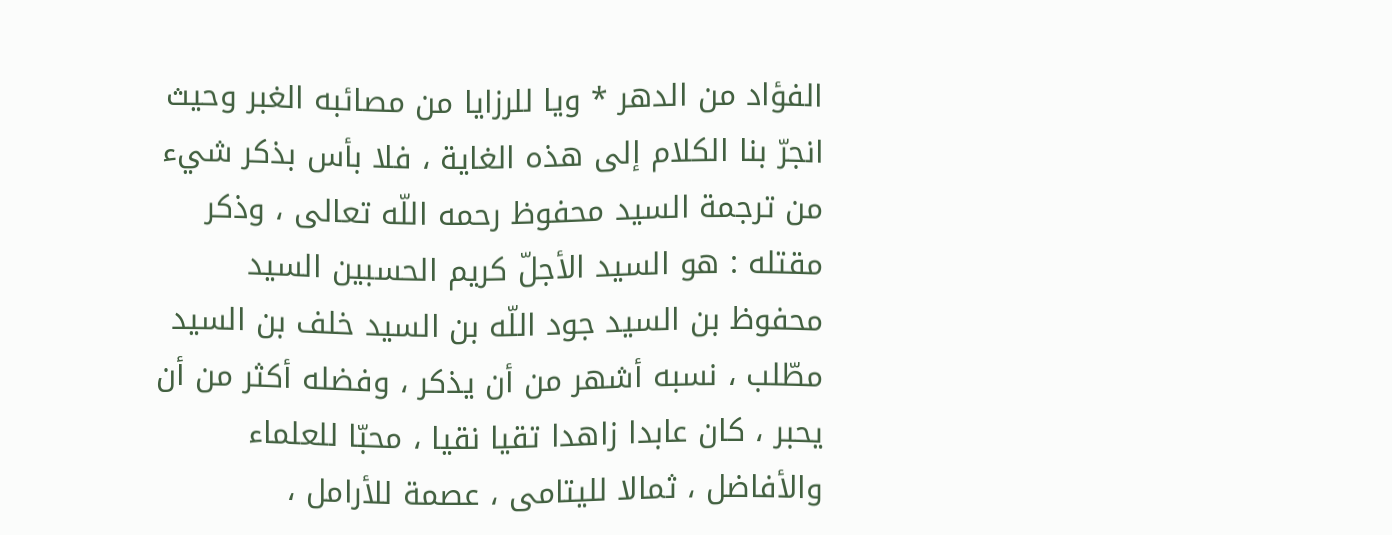الفؤاد من الدهر * ويا للرزايا من مصائبه الغبر وحيث انجرّ بنا الكلام إلى هذه الغاية ، فلا بأس بذكر شيء من ترجمة السيد محفوظ رحمه اللّه تعالى ، وذكر مقتله : هو السيد الأجلّ كريم الحسبين السيد محفوظ بن السيد جود اللّه بن السيد خلف بن السيد مطّلب ، نسبه أشهر من أن يذكر ، وفضله أكثر من أن يحبر ، كان عابدا زاهدا تقيا نقيا ، محبّا للعلماء والأفاضل ، ثمالا لليتامى ، عصمة للأرامل ،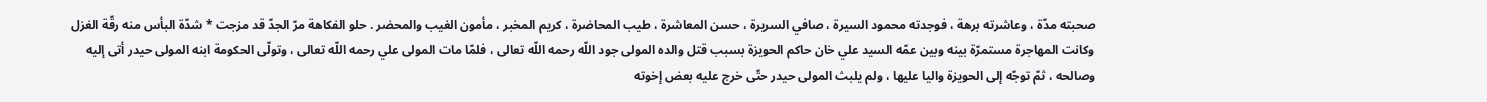صحبته مدّة ، وعاشرته برهة ، فوجدته محمود السيرة ، صافي السريرة ، حسن المعاشرة ، طيب المحاضرة ، كريم المخبر ، مأمون الغيب والمحضر . حلو الفكاهة مرّ الجدّ قد مزجت * شدّة البأس منه رقّة الغزل وكانت المهاجرة مستمرّة بينه وبين عمّه السيد علي خان حاكم الحويزة بسبب قتل والده المولى جود اللّه رحمه اللّه تعالى ، فلمّا مات المولى علي رحمه اللّه تعالى ، وتولّى الحكومة ابنه المولى حيدر أتى إليه وصالحه ، ثمّ توجّه إلى الحويزة واليا عليها ، ولم يلبث المولى حيدر حتّى خرج عليه بعض إخوته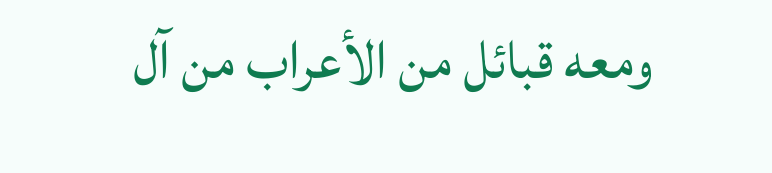ومعه قبائل من الأعراب من آل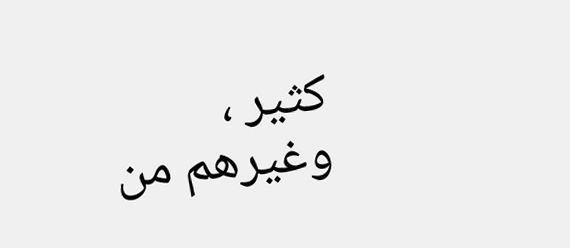كثير ، وغيرهم من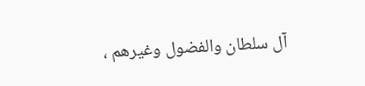آل سلطان والفضول وغيرهم ،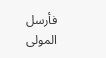فأرسل المولى